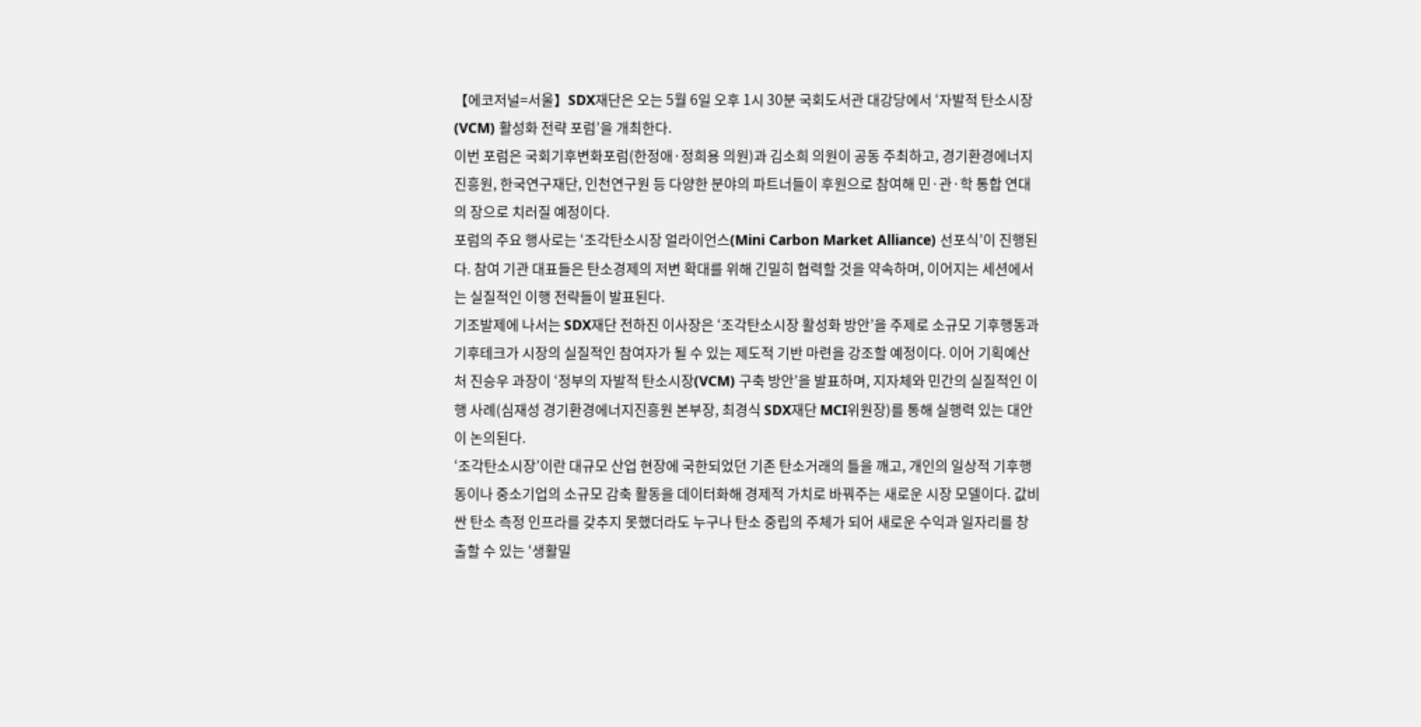【에코저널=서울】SDX재단은 오는 5월 6일 오후 1시 30분 국회도서관 대강당에서 ‘자발적 탄소시장(VCM) 활성화 전략 포럼’을 개최한다.
이번 포럼은 국회기후변화포럼(한정애·정희용 의원)과 김소희 의원이 공동 주최하고, 경기환경에너지진흥원, 한국연구재단, 인천연구원 등 다양한 분야의 파트너들이 후원으로 참여해 민·관·학 통합 연대의 장으로 치러질 예정이다.
포럼의 주요 행사로는 ‘조각탄소시장 얼라이언스(Mini Carbon Market Alliance) 선포식’이 진행된다. 참여 기관 대표들은 탄소경제의 저변 확대를 위해 긴밀히 협력할 것을 약속하며, 이어지는 세션에서는 실질적인 이행 전략들이 발표된다.
기조발제에 나서는 SDX재단 전하진 이사장은 ‘조각탄소시장 활성화 방안’을 주제로 소규모 기후행동과 기후테크가 시장의 실질적인 참여자가 될 수 있는 제도적 기반 마련을 강조할 예정이다. 이어 기획예산처 진승우 과장이 ‘정부의 자발적 탄소시장(VCM) 구축 방안’을 발표하며, 지자체와 민간의 실질적인 이행 사례(심재성 경기환경에너지진흥원 본부장, 최경식 SDX재단 MCI위원장)를 통해 실행력 있는 대안이 논의된다.
‘조각탄소시장’이란 대규모 산업 현장에 국한되었던 기존 탄소거래의 틀을 깨고, 개인의 일상적 기후행동이나 중소기업의 소규모 감축 활동을 데이터화해 경제적 가치로 바꿔주는 새로운 시장 모델이다. 값비싼 탄소 측정 인프라를 갖추지 못했더라도 누구나 탄소 중립의 주체가 되어 새로운 수익과 일자리를 창출할 수 있는 ‘생활밀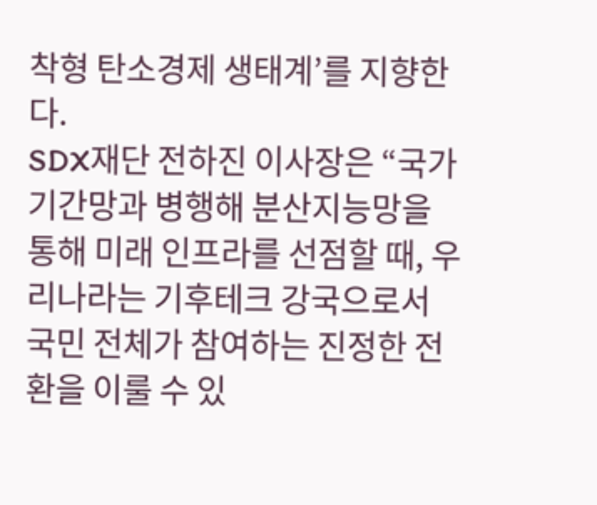착형 탄소경제 생태계’를 지향한다.
SDX재단 전하진 이사장은 “국가기간망과 병행해 분산지능망을 통해 미래 인프라를 선점할 때, 우리나라는 기후테크 강국으로서 국민 전체가 참여하는 진정한 전환을 이룰 수 있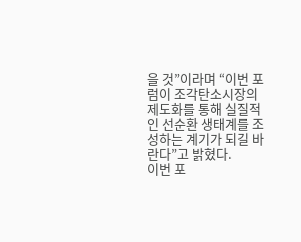을 것”이라며 “이번 포럼이 조각탄소시장의 제도화를 통해 실질적인 선순환 생태계를 조성하는 계기가 되길 바란다”고 밝혔다.
이번 포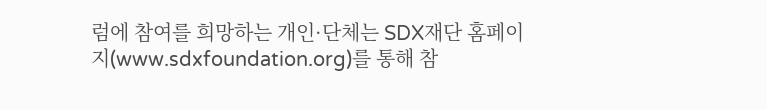럼에 참여를 희망하는 개인·단체는 SDX재단 홈페이지(www.sdxfoundation.org)를 통해 참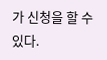가 신청을 할 수 있다.